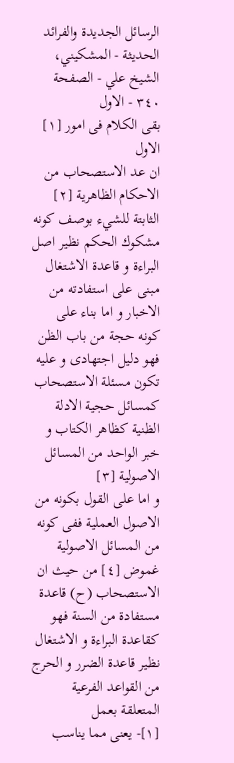الرسائل الجديدة والفرائد الحديثة - المشكيني، الشيخ علي - الصفحة ٣٤٠ - الاول
بقى الكلام فى امور [١]
الاول
ان عد الاستصحاب من الاحكام الظاهرية [٢] الثابتة للشيء بوصف كونه مشكوك الحكم نظير اصل البراءة و قاعدة الاشتغال مبنى على استفادته من الاخبار و اما بناء على كونه حجة من باب الظن فهو دليل اجتهادى و عليه تكون مسئلة الاستصحاب كمسائل حجية الادلة الظنية كظاهر الكتاب و خبر الواحد من المسائل الاصولية [٣]
و اما على القول بكونه من الاصول العملية ففى كونه من المسائل الاصولية غموض [٤] من حيث ان الاستصحاب (ح) قاعدة مستفادة من السنة فهو كقاعدة البراءة و الاشتغال نظير قاعدة الضرر و الحرج من القواعد الفرعية المتعلقة بعمل
[١]- يعنى مما يناسب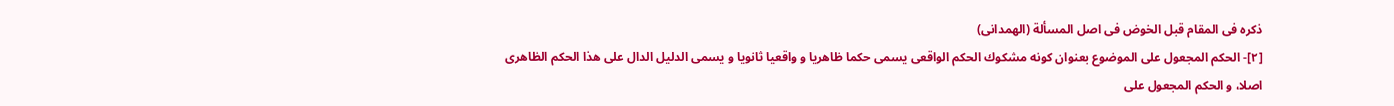ذكره فى المقام قبل الخوض فى اصل المسألة (الهمدانى)
[٢]- الحكم المجعول على الموضوع بعنوان كونه مشكوك الحكم الواقعى يسمى حكما ظاهريا و واقعيا ثانويا و يسمى الدليل الدال على هذا الحكم الظاهرى اصلا، و الحكم المجعول على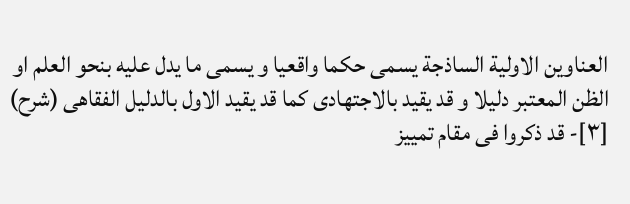العناوين الاولية الساذجة يسمى حكما واقعيا و يسمى ما يدل عليه بنحو العلم او الظن المعتبر دليلا و قد يقيد بالاجتهادى كما قد يقيد الاول بالدليل الفقاهى (شرح)
[٣]- قد ذكروا فى مقام تمييز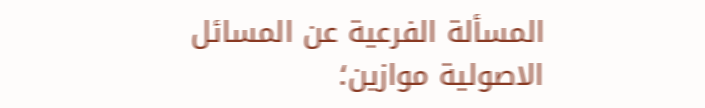المسألة الفرعية عن المسائل الاصولية موازين؛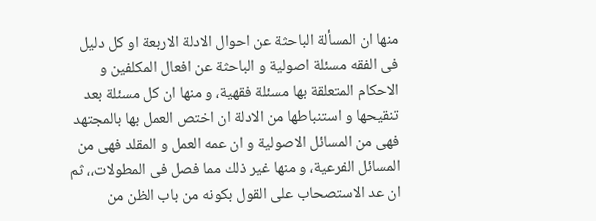منها ان المسألة الباحثة عن احوال الادلة الاربعة او كل دليل فى الفقه مسئلة اصولية و الباحثة عن افعال المكلفين و الاحكام المتعلقة بها مسئلة فقهية، و منها ان كل مسئلة بعد تنقيحها و استنباطها من الادلة ان اختص العمل بها بالمجتهد فهى من المسائل الاصولية و ان عمه العمل و المقلد فهى من المسائل الفرعية، و منها غير ذلك مما فصل فى المطولات،، ثم ان عد الاستصحاب على القول بكونه من باب الظن من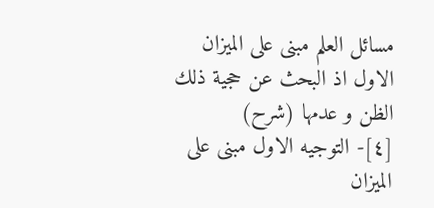مسائل العلم مبنى على الميزان الاول اذ البحث عن حجية ذلك الظن و عدمها (شرح)
[٤]- التوجيه الاول مبنى على الميزان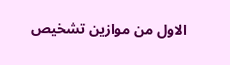الاول من موازين تشخيص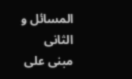المسائل و الثانى مبنى على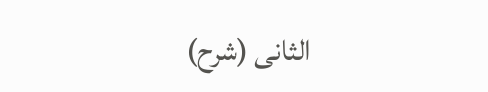الثانى (شرح)